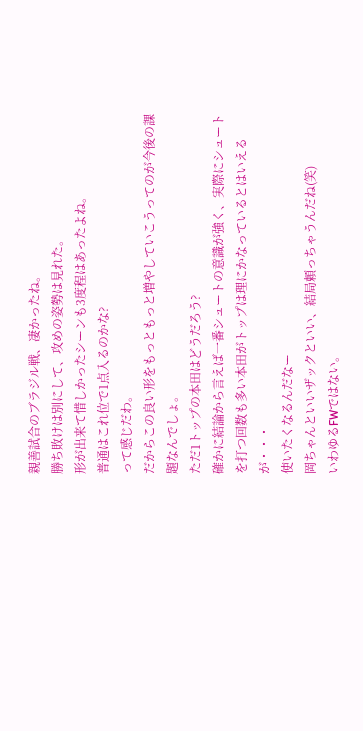親善試合のブラジル戦、凄かったね。
勝ち敗けは別にして、攻めの姿勢は見れた。
形が出来て惜しかったシーンも3度程はあったよね。
普通はこれ位で1点入るのかな?
って感じだわ。
だからこの良い形をもっともっと増やしていこうってのが今後の課題なんでしょ。
ただ1トップの本田はどうだろう?
確かに結論から言えば一番シュートの意識が強く、実際にシュートを打つ回数も多い本田がトップは理にかなっているとはいえるが・・・
使いたくなるんだなー
岡ちゃんといいザックといい、結局頼っちゃうんだね(笑)
いわゆるFWではない。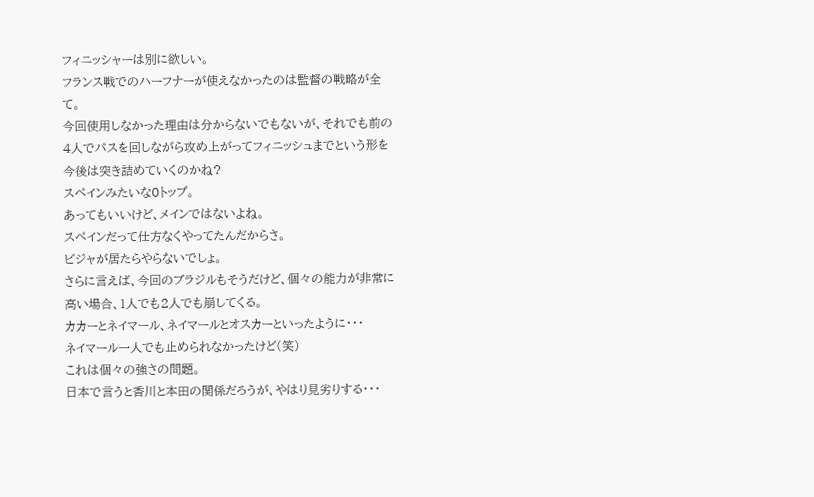フィニッシャーは別に欲しい。
フランス戦でのハーフナーが使えなかったのは監督の戦略が全て。
今回使用しなかった理由は分からないでもないが、それでも前の4人でパスを回しながら攻め上がってフィニッシュまでという形を今後は突き詰めていくのかね?
スペインみたいな0トップ。
あってもいいけど、メインではないよね。
スペインだって仕方なくやってたんだからさ。
ビジャが居たらやらないでしょ。
さらに言えば、今回のブラジルもそうだけど、個々の能力が非常に高い場合、1人でも2人でも崩してくる。
カカーとネイマール、ネイマールとオスカーといったように・・・
ネイマール一人でも止められなかったけど(笑)
これは個々の強さの問題。
日本で言うと香川と本田の関係だろうが、やはり見劣りする・・・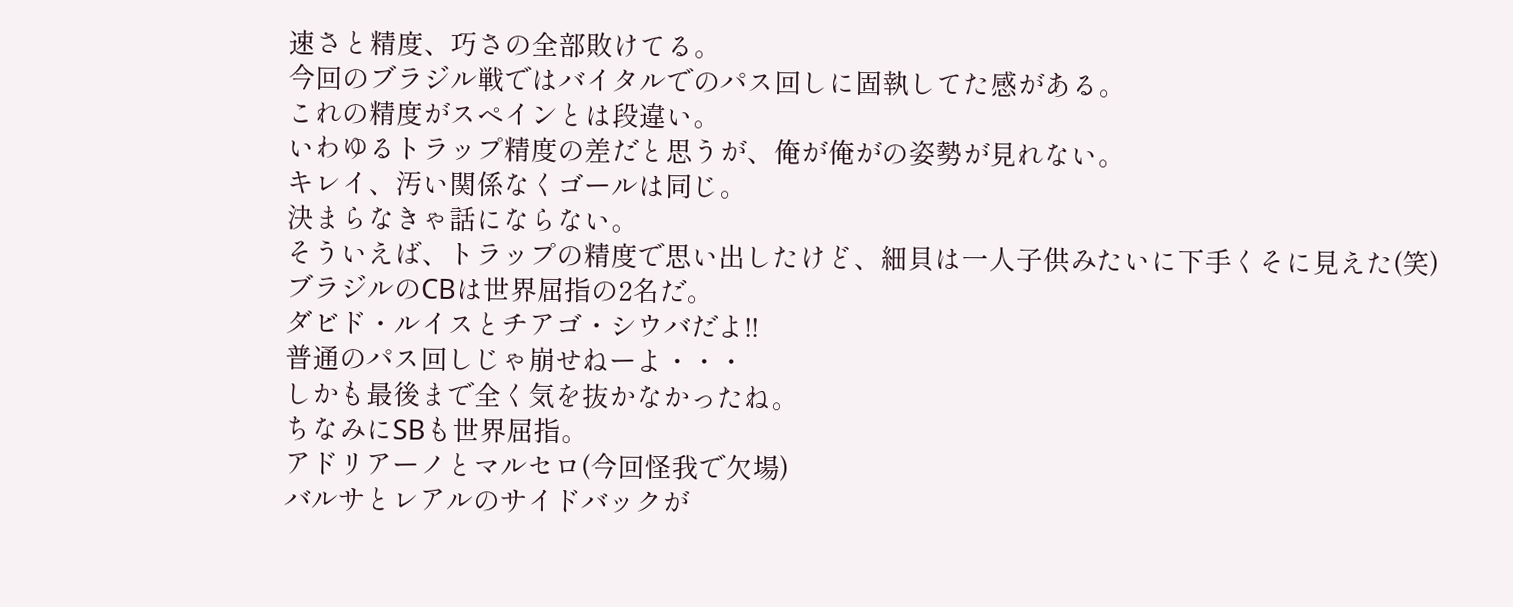速さと精度、巧さの全部敗けてる。
今回のブラジル戦ではバイタルでのパス回しに固執してた感がある。
これの精度がスペインとは段違い。
いわゆるトラップ精度の差だと思うが、俺が俺がの姿勢が見れない。
キレイ、汚い関係なくゴールは同じ。
決まらなきゃ話にならない。
そういえば、トラップの精度で思い出したけど、細貝は一人子供みたいに下手くそに見えた(笑)
ブラジルのCBは世界屈指の2名だ。
ダビド・ルイスとチアゴ・シウバだよ!!
普通のパス回しじゃ崩せねーよ・・・
しかも最後まで全く気を抜かなかったね。
ちなみにSBも世界屈指。
アドリアーノとマルセロ(今回怪我で欠場)
バルサとレアルのサイドバックが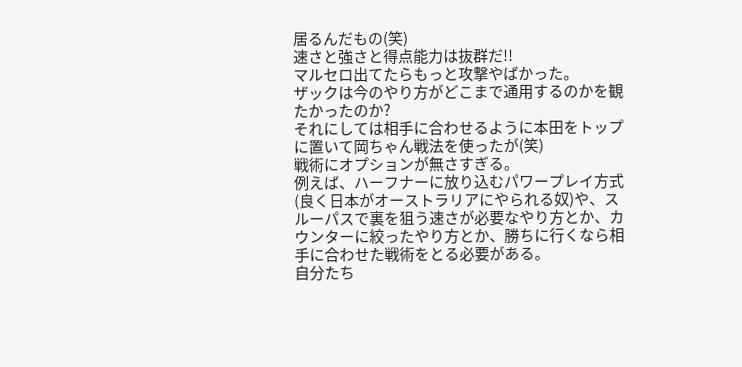居るんだもの(笑)
速さと強さと得点能力は抜群だ!!
マルセロ出てたらもっと攻撃やばかった。
ザックは今のやり方がどこまで通用するのかを観たかったのか?
それにしては相手に合わせるように本田をトップに置いて岡ちゃん戦法を使ったが(笑)
戦術にオプションが無さすぎる。
例えば、ハーフナーに放り込むパワープレイ方式(良く日本がオーストラリアにやられる奴)や、スルーパスで裏を狙う速さが必要なやり方とか、カウンターに絞ったやり方とか、勝ちに行くなら相手に合わせた戦術をとる必要がある。
自分たち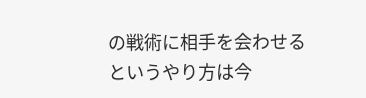の戦術に相手を会わせるというやり方は今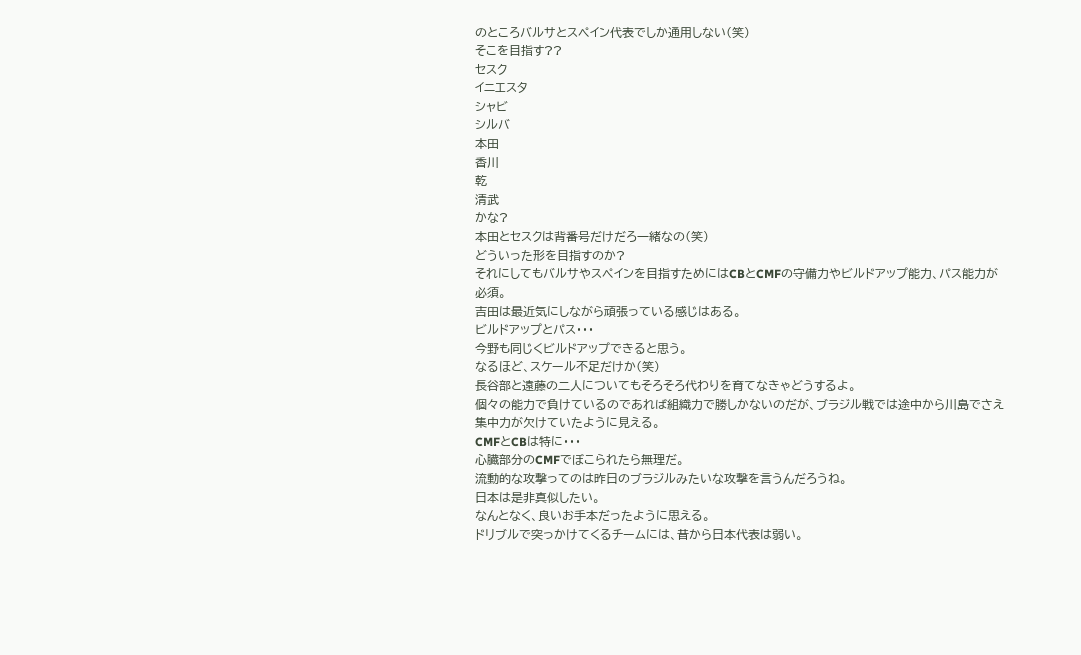のところバルサとスペイン代表でしか通用しない(笑)
そこを目指す??
セスク
イニエスタ
シャビ
シルバ
本田
香川
乾
清武
かな?
本田とセスクは背番号だけだろ一緒なの(笑)
どういった形を目指すのか?
それにしてもバルサやスペインを目指すためにはCBとCMFの守備力やビルドアップ能力、パス能力が必須。
吉田は最近気にしながら頑張っている感じはある。
ビルドアップとパス・・・
今野も同じくビルドアップできると思う。
なるほど、スケール不足だけか(笑)
長谷部と遠藤の二人についてもそろそろ代わりを育てなきゃどうするよ。
個々の能力で負けているのであれば組織力で勝しかないのだが、ブラジル戦では途中から川島でさえ集中力が欠けていたように見える。
CMFとCBは特に・・・
心臓部分のCMFでぼこられたら無理だ。
流動的な攻撃ってのは昨日のブラジルみたいな攻撃を言うんだろうね。
日本は是非真似したい。
なんとなく、良いお手本だったように思える。
ドリブルで突っかけてくるチームには、昔から日本代表は弱い。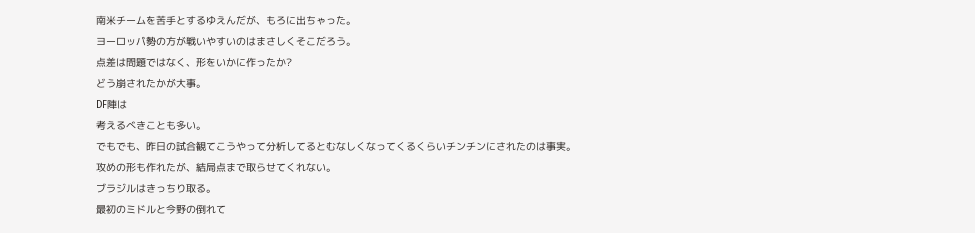南米チームを苦手とするゆえんだが、もろに出ちゃった。
ヨーロッパ勢の方が戦いやすいのはまさしくそこだろう。
点差は問題ではなく、形をいかに作ったか?
どう崩されたかが大事。
DF陣は
考えるべきことも多い。
でもでも、昨日の試合観てこうやって分析してるとむなしくなってくるくらいチンチンにされたのは事実。
攻めの形も作れたが、結局点まで取らせてくれない。
ブラジルはきっちり取る。
最初のミドルと今野の倒れて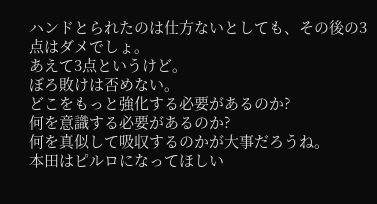ハンドとられたのは仕方ないとしても、その後の3点はダメでしょ。
あえて3点というけど。
ぼろ敗けは否めない。
どこをもっと強化する必要があるのか?
何を意識する必要があるのか?
何を真似して吸収するのかが大事だろうね。
本田はピルロになってほしい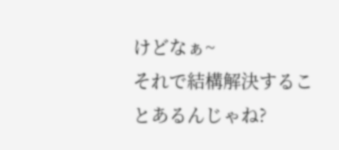けどなぁ~
それで結構解決することあるんじゃね?